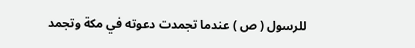للرسول ( ص ) عندما تجمدت دعوته في مكة وتجمد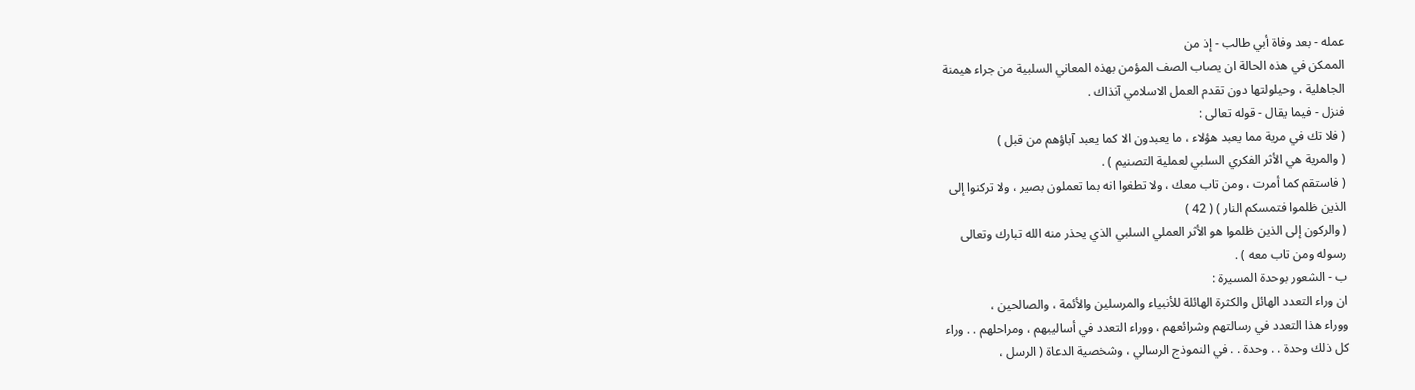عمله - بعد وفاة أبي طالب - إذ من
الممكن في هذه الحالة ان يصاب الصف المؤمن بهذه المعاني السلبية من جراء هيمنة
الجاهلية ، وحيلولتها دون تقدم العمل الاسلامي آنذاك .
فنزل - فيما يقال - قوله تعالى :
( فلا تك في مرية مما يعبد هؤلاء ، ما يعبدون الا كما يعبد آباؤهم من قبل )
( والمرية هي الأثر الفكري السلبي لعملية التصنيم ) .
( فاستقم كما أمرت ، ومن تاب معك ، ولا تطغوا انه بما تعملون بصير ، ولا تركنوا إلى
الذين ظلموا فتمسكم النار ) ( 42 )
( والركون إلى الذين ظلموا هو الأثر العملي السلبي الذي يحذر منه الله تبارك وتعالى
رسوله ومن تاب معه ) .
ب - الشعور بوحدة المسيرة :
ان وراء التعدد الهائل والكثرة الهائلة للأنبياء والمرسلين والأئمة ، والصالحين ،
ووراء هذا التعدد في رسالتهم وشرائعهم ، ووراء التعدد في أساليبهم ، ومراحلهم . . وراء
كل ذلك وحدة . . وحدة . . في النموذج الرسالي ، وشخصية الدعاة ( الرسل ،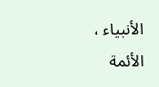الأنبياء ،
الأئمة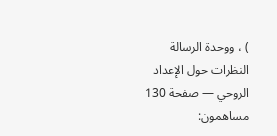) ، ووحدة الرسالة
النظرات حول الإعداد الروحي — صفحة 130
مساهمون: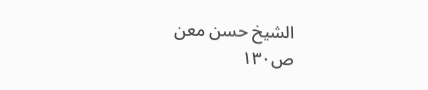الشيخ حسن معن
ص١٣٠